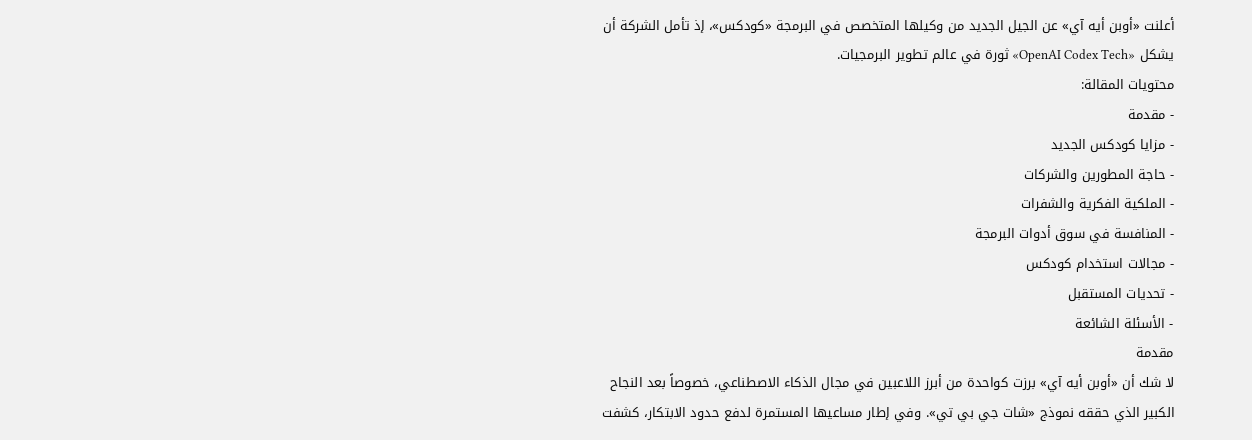أعلنت «أوبن أيه آي» عن الجيل الجديد من وكيلها المتخصص في البرمجة «كودكس»، إذ تأمل الشركة أن يشكل «OpenAI Codex Tech» ثورة في عالم تطوير البرمجيات.
محتويات المقالة:
- مقدمة
- مزايا كودكس الجديد
- حاجة المطورين والشركات
- الملكية الفكرية والشفرات
- المنافسة في سوق أدوات البرمجة
- مجالات استخدام كودكس
- تحديات المستقبل
- الأسئلة الشائعة
مقدمة
لا شك أن «أوبن أيه آي» برزت كواحدة من أبرز اللاعبين في مجال الذكاء الاصطناعي، خصوصاً بعد النجاح الكبير الذي حققه نموذج «شات جي بي تي». وفي إطار مساعيها المستمرة لدفع حدود الابتكار، كشفت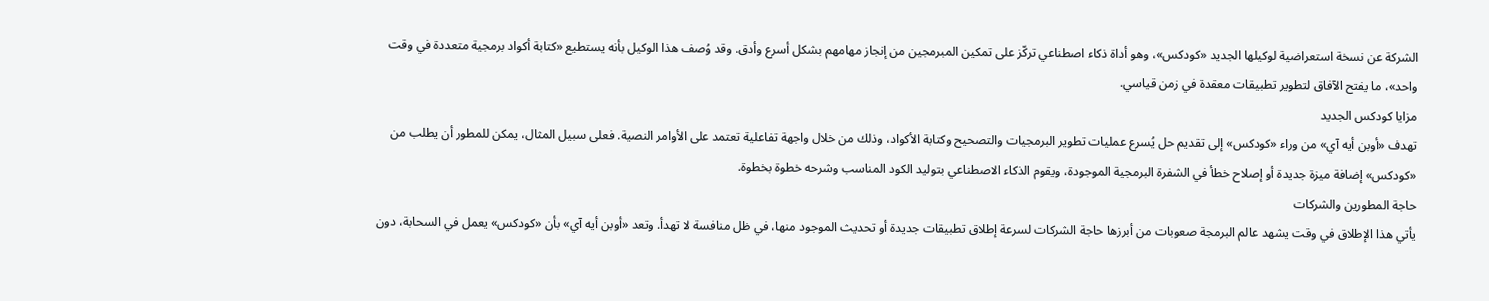الشركة عن نسخة استعراضية لوكيلها الجديد «كودكس»، وهو أداة ذكاء اصطناعي تركّز على تمكين المبرمجين من إنجاز مهامهم بشكل أسرع وأدق. وقد وُصف هذا الوكيل بأنه يستطيع «كتابة أكواد برمجية متعددة في وقت واحد»، ما يفتح الآفاق لتطوير تطبيقات معقدة في زمن قياسي.
مزايا كودكس الجديد
تهدف «أوبن أيه آي» من وراء «كودكس» إلى تقديم حل يُسرع عمليات تطوير البرمجيات والتصحيح وكتابة الأكواد، وذلك من خلال واجهة تفاعلية تعتمد على الأوامر النصية. فعلى سبيل المثال، يمكن للمطور أن يطلب من «كودكس» إضافة ميزة جديدة أو إصلاح خطأ في الشفرة البرمجية الموجودة، ويقوم الذكاء الاصطناعي بتوليد الكود المناسب وشرحه خطوة بخطوة.
حاجة المطورين والشركات
يأتي هذا الإطلاق في وقت يشهد عالم البرمجة صعوبات من أبرزها حاجة الشركات لسرعة إطلاق تطبيقات جديدة أو تحديث الموجود منها، في ظل منافسة لا تهدأ. وتعد «أوبن أيه آي» بأن «كودكس» يعمل في السحابة، دون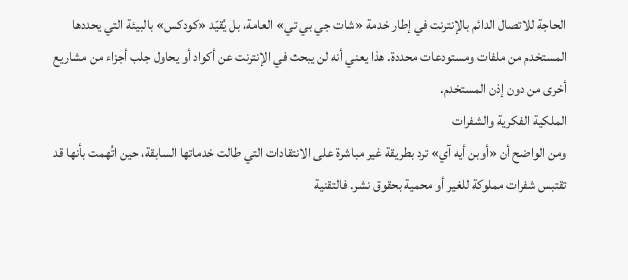الحاجة للاتصال الدائم بالإنترنت في إطار خدمة «شات جي بي تي» العامة، بل يُقيّد «كودكس» بالبيئة التي يحددها المستخدم من ملفات ومستودعات محددة. هذا يعني أنه لن يبحث في الإنترنت عن أكواد أو يحاول جلب أجزاء من مشاريع أخرى من دون إذن المستخدم.
الملكية الفكرية والشفرات
ومن الواضح أن «أوبن أيه آي» ترد بطريقة غير مباشرة على الانتقادات التي طالت خدماتها السابقة، حين اتُهمت بأنها قد تقتبس شفرات مملوكة للغير أو محمية بحقوق نشر. فالتقنية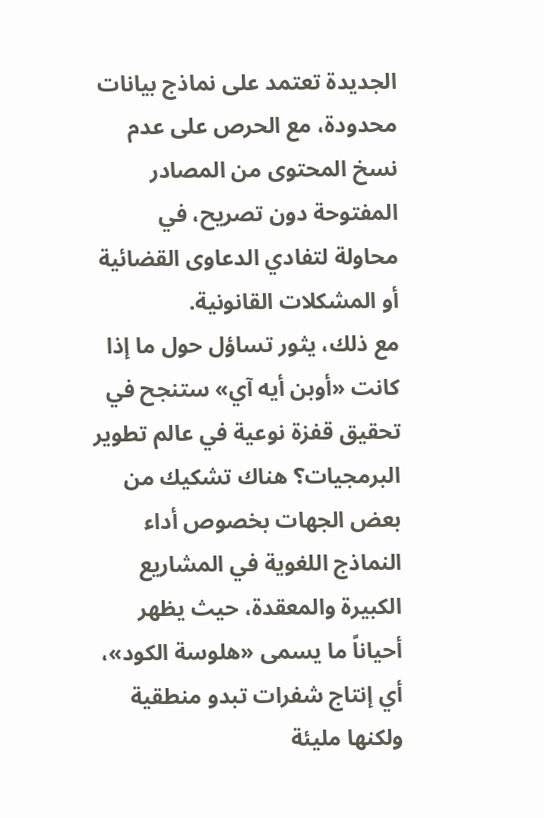الجديدة تعتمد على نماذج بيانات محدودة، مع الحرص على عدم نسخ المحتوى من المصادر المفتوحة دون تصريح، في محاولة لتفادي الدعاوى القضائية أو المشكلات القانونية.
مع ذلك، يثور تساؤل حول ما إذا كانت «أوبن أيه آي» ستنجح في تحقيق قفزة نوعية في عالم تطوير البرمجيات؟ هناك تشكيك من بعض الجهات بخصوص أداء النماذج اللغوية في المشاريع الكبيرة والمعقدة، حيث يظهر أحياناً ما يسمى «هلوسة الكود»، أي إنتاج شفرات تبدو منطقية ولكنها مليئة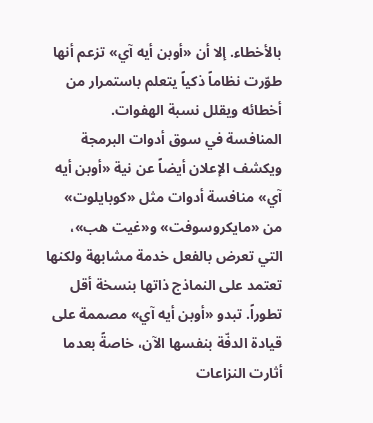بالأخطاء. إلا أن «أوبن أيه آي» تزعم أنها طوّرت نظاماً ذكياً يتعلم باستمرار من أخطائه ويقلل نسبة الهفوات.
المنافسة في سوق أدوات البرمجة
ويكشف الإعلان أيضاً عن نية «أوبن أيه آي» منافسة أدوات مثل «كوبايلوت» من «مايكروسوفت» و«غيت هب»، التي تعرض بالفعل خدمة مشابهة ولكنها تعتمد على النماذج ذاتها بنسخة أقل تطوراً. تبدو «أوبن أيه آي» مصممة على قيادة الدفّة بنفسها الآن، خاصةً بعدما أثارت النزاعات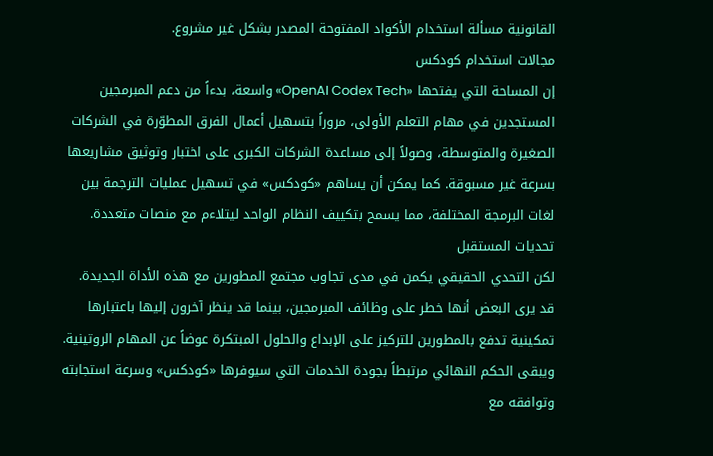القانونية مسألة استخدام الأكواد المفتوحة المصدر بشكل غير مشروع.
مجالات استخدام كودكس
إن المساحة التي يفتحها «OpenAI Codex Tech» واسعة، بدءاً من دعم المبرمجين المستجدين في مهام التعلم الأولى، مروراً بتسهيل أعمال الفرق المطوّرة في الشركات الصغيرة والمتوسطة، وصولاً إلى مساعدة الشركات الكبرى على اختبار وتوثيق مشاريعها بسرعة غير مسبوقة. كما يمكن أن يساهم «كودكس» في تسهيل عمليات الترجمة بين لغات البرمجة المختلفة، مما يسمح بتكييف النظام الواحد ليتلاءم مع منصات متعددة.
تحديات المستقبل
لكن التحدي الحقيقي يكمن في مدى تجاوب مجتمع المطورين مع هذه الأداة الجديدة. قد يرى البعض أنها خطر على وظائف المبرمجين، بينما قد ينظر آخرون إليها باعتبارها تمكينية تدفع بالمطورين للتركيز على الإبداع والحلول المبتكرة عوضاً عن المهام الروتينية. ويبقى الحكم النهائي مرتبطاً بجودة الخدمات التي سيوفرها «كودكس» وسرعة استجابته وتوافقه مع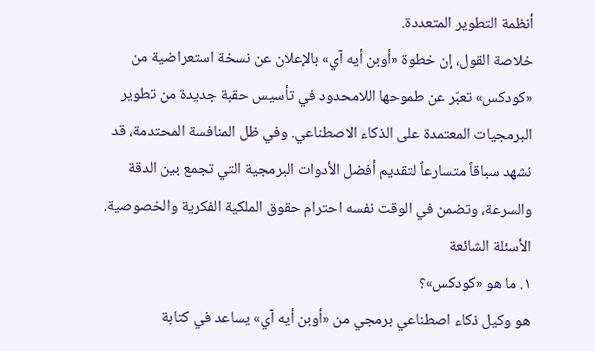أنظمة التطوير المتعددة.
خلاصة القول، إن خطوة «أوبن أيه آي» بالإعلان عن نسخة استعراضية من «كودكس» تعبّر عن طموحها اللامحدود في تأسيس حقبة جديدة من تطوير البرمجيات المعتمدة على الذكاء الاصطناعي. وفي ظل المنافسة المحتدمة، قد نشهد سباقاً متسارعاً لتقديم أفضل الأدوات البرمجية التي تجمع بين الدقة والسرعة، وتضمن في الوقت نفسه احترام حقوق الملكية الفكرية والخصوصية.
الأسئلة الشائعة
١. ما هو «كودكس»؟
هو وكيل ذكاء اصطناعي برمجي من «أوبن أيه آي» يساعد في كتابة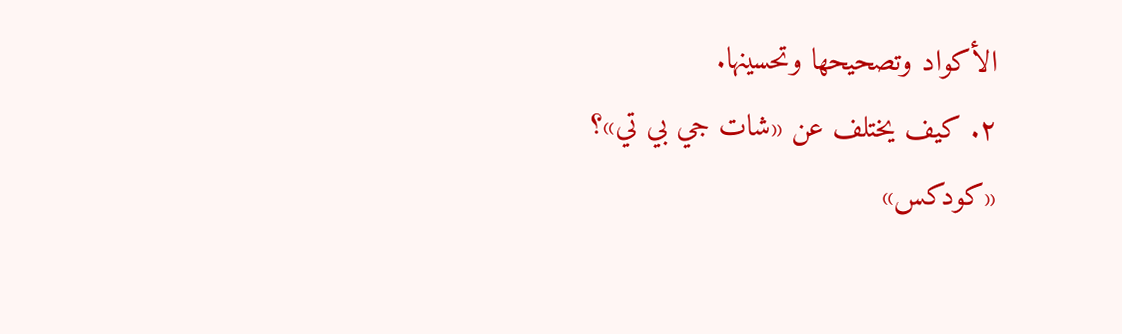الأكواد وتصحيحها وتحسينها.
٢. كيف يختلف عن «شات جي بي تي»؟
«كودكس»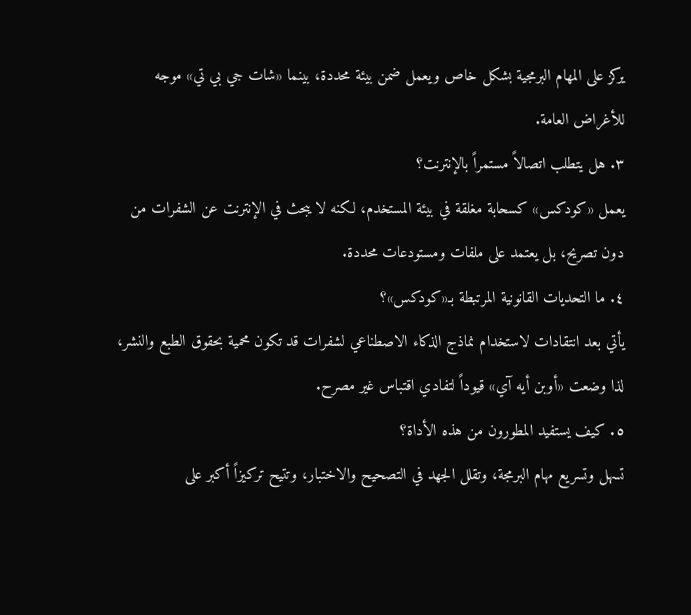يركز على المهام البرمجية بشكل خاص ويعمل ضمن بيئة محددة، بينما «شات جي بي تي» موجه للأغراض العامة.
٣. هل يتطلب اتصالاً مستمراً بالإنترنت؟
يعمل «كودكس» كسحابة مغلقة في بيئة المستخدم، لكنه لا يبحث في الإنترنت عن الشفرات من دون تصريح، بل يعتمد على ملفات ومستودعات محددة.
٤. ما التحديات القانونية المرتبطة بـ«كودكس»؟
يأتي بعد انتقادات لاستخدام نماذج الذكاء الاصطناعي لشفرات قد تكون محمية بحقوق الطبع والنشر، لذا وضعت «أوبن أيه آي» قيوداً لتفادي اقتباس غير مصرح.
٥. كيف يستفيد المطورون من هذه الأداة؟
تسهل وتسريع مهام البرمجة، وتقلل الجهد في التصحيح والاختبار، وتتيح تركيزاً أكبر على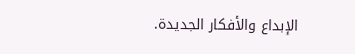الإبداع والأفكار الجديدة.